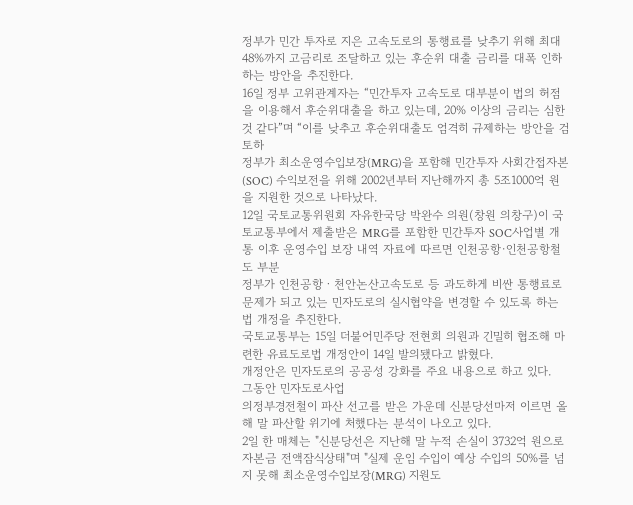정부가 민간 투자로 지은 고속도로의 통행료를 낮추기 위해 최대 48%까지 고금리로 조달하고 있는 후순위 대출 금리를 대폭 인하하는 방안을 추진한다.
16일 정부 고위관계자는 “민간투자 고속도로 대부분이 법의 허점을 이용해서 후순위대출을 하고 있는데, 20% 이상의 금리는 심한 것 같다”며 “이를 낮추고 후순위대출도 엄격히 규제하는 방안을 검토하
정부가 최소운영수입보장(MRG)을 포함해 민간투자 사회간접자본(SOC) 수익보전을 위해 2002년부터 지난해까지 총 5조1000억 원을 지원한 것으로 나타났다.
12일 국토교통위원회 자유한국당 박완수 의원(창원 의창구)이 국토교통부에서 제출받은 MRG를 포함한 민간투자 SOC사업별 개통 이후 운영수입 보장 내역 자료에 따르면 인천공항·인천공항철도 부분
정부가 인천공항ㆍ천안논산고속도로 등 과도하게 비싼 통행료로 문제가 되고 있는 민자도로의 실시협약을 변경할 수 있도록 하는 법 개정을 추진한다.
국토교통부는 15일 더불어민주당 전현희 의원과 긴밀히 협조해 마련한 유료도로법 개정안이 14일 발의됐다고 밝혔다.
개정안은 민자도로의 공공성 강화를 주요 내용으로 하고 있다.
그동안 민자도로사업
의정부경전철이 파산 선고를 받은 가운데 신분당선마저 이르면 올해 말 파산할 위기에 처했다는 분석이 나오고 있다.
2일 한 매체는 "신분당선은 지난해 말 누적 손실이 3732억 원으로 자본금 전액잠식상태"며 "실제 운임 수입이 예상 수입의 50%를 넘지 못해 최소운영수입보장(MRG) 지원도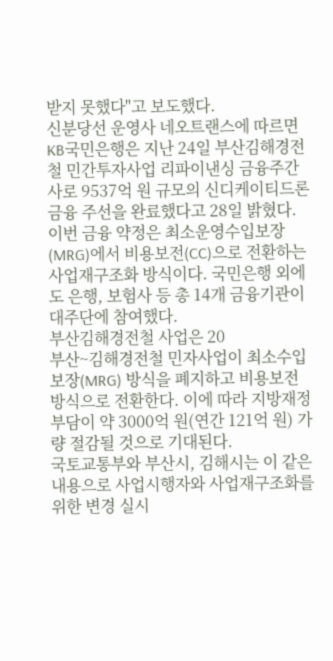받지 못했다"고 보도했다.
신분당선 운영사 네오트랜스에 따르면
KB국민은행은 지난 24일 부산김해경전철 민간투자사업 리파이낸싱 금융주간사로 9537억 원 규모의 신디케이티드론 금융 주선을 완료했다고 28일 밝혔다.
이번 금융 약정은 최소운영수입보장(MRG)에서 비용보전(CC)으로 전환하는 사업재구조화 방식이다. 국민은행 외에도 은행, 보험사 등 총 14개 금융기관이 대주단에 참여했다.
부산김해경전철 사업은 20
부산~김해경전철 민자사업이 최소수입보장(MRG) 방식을 폐지하고 비용보전 방식으로 전환한다. 이에 따라 지방재정부담이 약 3000억 원(연간 121억 원) 가량 절감될 것으로 기대된다.
국토교통부와 부산시, 김해시는 이 같은 내용으로 사업시행자와 사업재구조화를 위한 변경 실시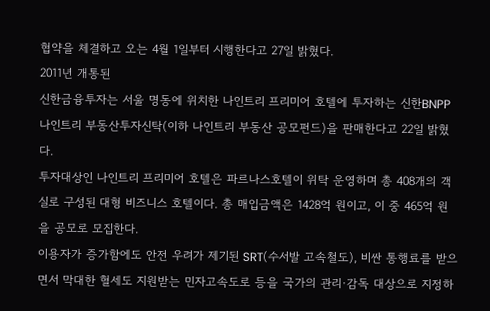협약을 체결하고 오는 4월 1일부터 시행한다고 27일 밝혔다.
2011년 개통된
신한금융투자는 서울 명동에 위치한 나인트리 프리미어 호텔에 투자하는 신한BNPP 나인트리 부동산투자신탁(이하 나인트리 부동산 공모펀드)을 판매한다고 22일 밝혔다.
투자대상인 나인트리 프리미어 호텔은 파르나스호텔이 위탁 운영하며 총 408개의 객실로 구성된 대형 비즈니스 호텔이다. 총 매입금액은 1428억 원이고, 이 중 465억 원을 공모로 모집한다.
이용자가 증가함에도 안전 우려가 제기된 SRT(수서발 고속철도), 비싼 통행료를 받으면서 막대한 혈세도 지원받는 민자고속도로 등을 국가의 관리·감독 대상으로 지정하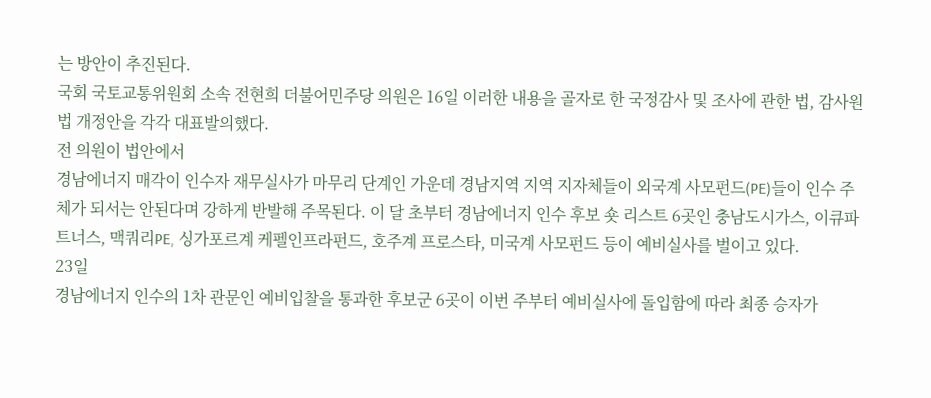는 방안이 추진된다.
국회 국토교통위원회 소속 전현희 더불어민주당 의원은 16일 이러한 내용을 골자로 한 국정감사 및 조사에 관한 법, 감사원법 개정안을 각각 대표발의했다.
전 의원이 법안에서
경남에너지 매각이 인수자 재무실사가 마무리 단계인 가운데 경남지역 지역 지자체들이 외국계 사모펀드(PE)들이 인수 주체가 되서는 안된다며 강하게 반발해 주목된다. 이 달 초부터 경남에너지 인수 후보 숏 리스트 6곳인 충남도시가스, 이큐파트너스, 맥쿼리PE, 싱가포르계 케펠인프라펀드, 호주계 프로스타, 미국계 사모펀드 등이 예비실사를 벌이고 있다.
23일
경남에너지 인수의 1차 관문인 예비입찰을 통과한 후보군 6곳이 이번 주부터 예비실사에 돌입함에 따라 최종 승자가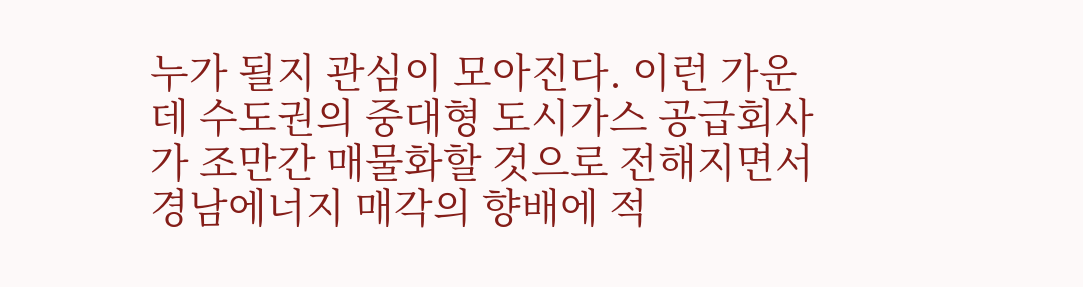누가 될지 관심이 모아진다. 이런 가운데 수도권의 중대형 도시가스 공급회사가 조만간 매물화할 것으로 전해지면서 경남에너지 매각의 향배에 적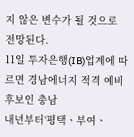지 않은 변수가 될 것으로 전망된다.
11일 투자은행(IB)업계에 따르면 경남에너지 적격 예비 후보인 충남
내년부터‘평택ㆍ부여ㆍ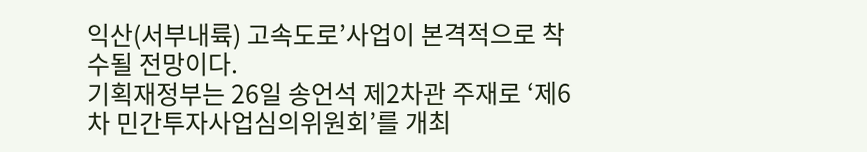익산(서부내륙) 고속도로’사업이 본격적으로 착수될 전망이다.
기획재정부는 26일 송언석 제2차관 주재로 ‘제6차 민간투자사업심의위원회’를 개최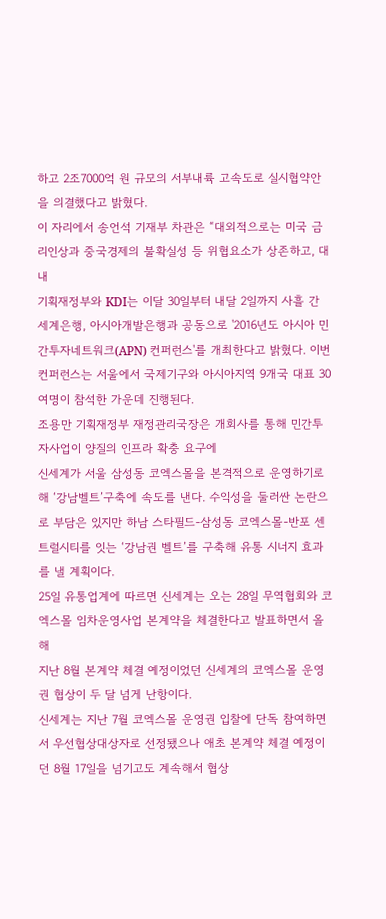하고 2조7000억 원 규모의 서부내륙 고속도로 실시협약안을 의결했다고 밝혔다.
이 자리에서 송언석 기재부 차관은 “대외적으로는 미국 금리인상과 중국경제의 불확실성 등 위협요소가 상존하고, 대내
기획재정부와 KDI는 이달 30일부터 내달 2일까지 사흘 간 세계은행, 아시아개발은행과 공동으로 '2016년도 아시아 민간투자네트워크(APN) 컨퍼런스'를 개최한다고 밝혔다. 이번 컨퍼런스는 서울에서 국제기구와 아시아지역 9개국 대표 30여명이 참석한 가운데 진행된다.
조용만 기획재정부 재정관리국장은 개회사를 통해 민간투자사업이 양질의 인프라 확충 요구에
신세계가 서울 삼성동 코엑스몰을 본격적으로 운영하기로 해 ‘강남벨트’구축에 속도를 낸다. 수익성을 둘러싼 논란으로 부담은 있지만 하남 스타필드-삼성동 코엑스몰-반포 센트럴시티를 잇는 ‘강남권 벨트’를 구축해 유통 시너지 효과를 낼 계획이다.
25일 유통업계에 따르면 신세계는 오는 28일 무역협회와 코엑스몰 임차운영사업 본계약을 체결한다고 발표하면서 올해
지난 8월 본계약 체결 예정이었던 신세계의 코엑스몰 운영권 협상이 두 달 넘게 난항이다.
신세계는 지난 7월 코엑스몰 운영권 입찰에 단독 참여하면서 우선협상대상자로 선정됐으나 애초 본계약 체결 예정이던 8월 17일을 넘기고도 계속해서 협상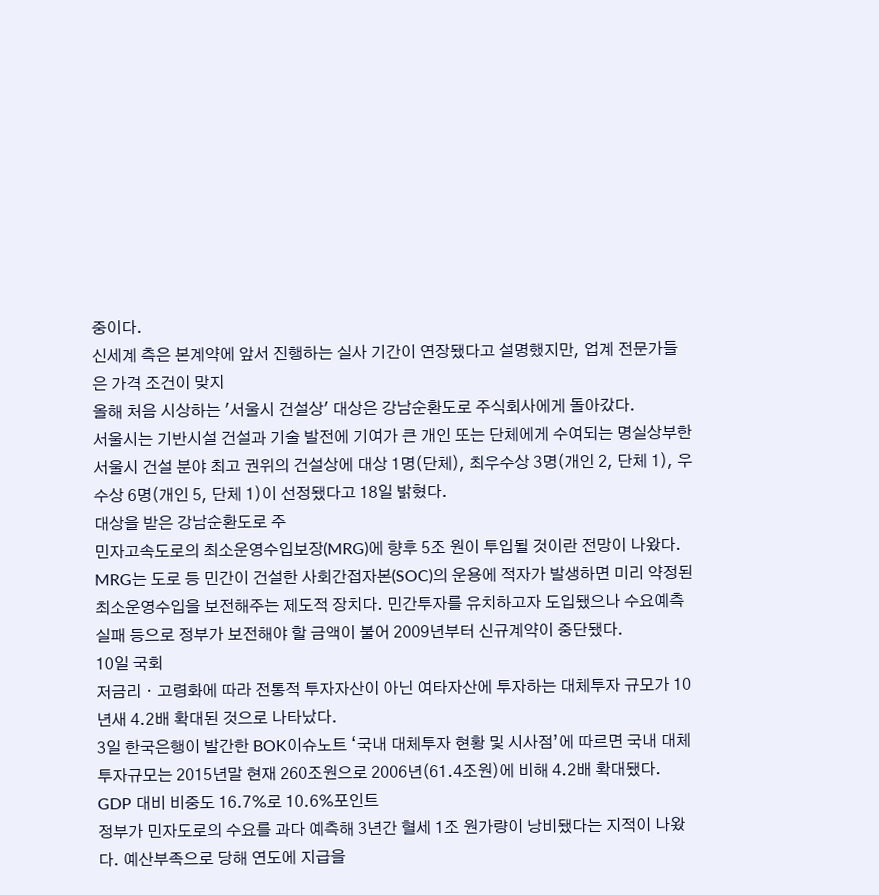중이다.
신세계 측은 본계약에 앞서 진행하는 실사 기간이 연장됐다고 설명했지만, 업계 전문가들은 가격 조건이 맞지
올해 처음 시상하는 '서울시 건설상' 대상은 강남순환도로 주식회사에게 돌아갔다.
서울시는 기반시설 건설과 기술 발전에 기여가 큰 개인 또는 단체에게 수여되는 명실상부한 서울시 건설 분야 최고 권위의 건설상에 대상 1명(단체), 최우수상 3명(개인 2, 단체 1), 우수상 6명(개인 5, 단체 1)이 선정됐다고 18일 밝혔다.
대상을 받은 강남순환도로 주
민자고속도로의 최소운영수입보장(MRG)에 향후 5조 원이 투입될 것이란 전망이 나왔다.
MRG는 도로 등 민간이 건설한 사회간접자본(SOC)의 운용에 적자가 발생하면 미리 약정된 최소운영수입을 보전해주는 제도적 장치다. 민간투자를 유치하고자 도입됐으나 수요예측 실패 등으로 정부가 보전해야 할 금액이 불어 2009년부터 신규계약이 중단됐다.
10일 국회
저금리ㆍ고령화에 따라 전통적 투자자산이 아닌 여타자산에 투자하는 대체투자 규모가 10년새 4.2배 확대된 것으로 나타났다.
3일 한국은행이 발간한 BOK이슈노트 ‘국내 대체투자 현황 및 시사점’에 따르면 국내 대체투자규모는 2015년말 현재 260조원으로 2006년(61.4조원)에 비해 4.2배 확대됐다. GDP 대비 비중도 16.7%로 10.6%포인트
정부가 민자도로의 수요를 과다 예측해 3년간 혈세 1조 원가량이 낭비됐다는 지적이 나왔다. 예산부족으로 당해 연도에 지급을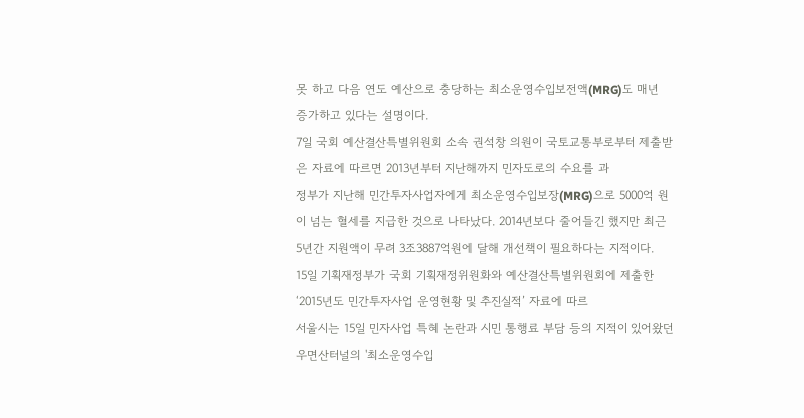못 하고 다음 연도 예산으로 충당하는 최소운영수입보전액(MRG)도 매년 증가하고 있다는 설명이다.
7일 국회 예산결산특별위원회 소속 권석창 의원이 국토교통부로부터 제출받은 자료에 따르면 2013년부터 지난해까지 민자도로의 수요를 과
정부가 지난해 민간투자사업자에게 최소운영수입보장(MRG)으로 5000억 원이 넘는 혈세를 지급한 것으로 나타났다. 2014년보다 줄어들긴 했지만 최근 5년간 지원액이 무려 3조3887억원에 달해 개선책이 필요하다는 지적이다.
15일 기획재정부가 국회 기획재정위원화와 예산결산특별위원회에 제출한 ‘2015년도 민간투자사업 운영현황 및 추진실적’ 자료에 따르
서울시는 15일 민자사업 특혜 논란과 시민 통행료 부담 등의 지적이 있어왔던 우면산터널의 '최소운영수입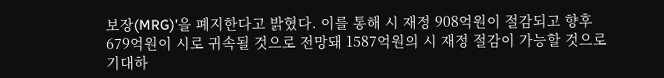보장(MRG)'을 폐지한다고 밝혔다. 이를 통해 시 재정 908억원이 절감되고 향후 679억원이 시로 귀속될 것으로 전망돼 1587억원의 시 재정 절감이 가능할 것으로 기대하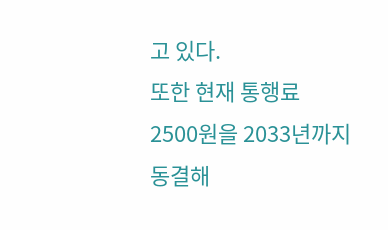고 있다.
또한 현재 통행료 2500원을 2033년까지 동결해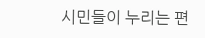시민들이 누리는 편